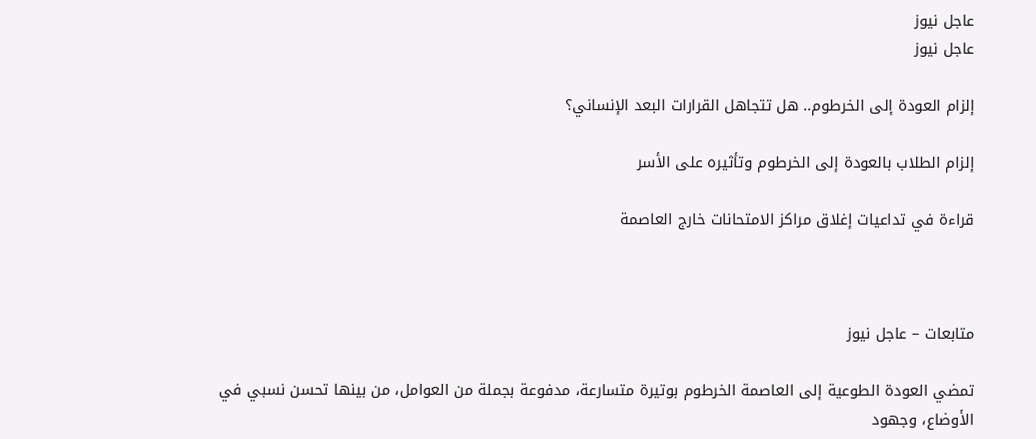عاجل نيوز
عاجل نيوز

إلزام العودة إلى الخرطوم.. هل تتجاهل القرارات البعد الإنساني؟

إلزام الطلاب بالعودة إلى الخرطوم وتأثيره على الأسر

قراءة في تداعيات إغلاق مراكز الامتحانات خارج العاصمة



متابعات – عاجل نيوز

تمضي العودة الطوعية إلى العاصمة الخرطوم بوتيرة متسارعة، مدفوعة بجملة من العوامل، من بينها تحسن نسبي في الأوضاع، وجهود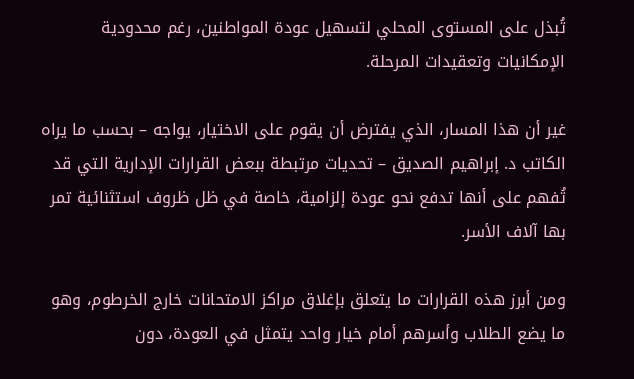تُبذل على المستوى المحلي لتسهيل عودة المواطنين، رغم محدودية الإمكانيات وتعقيدات المرحلة.

غير أن هذا المسار، الذي يفترض أن يقوم على الاختيار، يواجه – بحسب ما يراه الكاتب د. إبراهيم الصديق – تحديات مرتبطة ببعض القرارات الإدارية التي قد تُفهم على أنها تدفع نحو عودة إلزامية، خاصة في ظل ظروف استثنائية تمر بها آلاف الأسر.

ومن أبرز هذه القرارات ما يتعلق بإغلاق مراكز الامتحانات خارج الخرطوم، وهو ما يضع الطلاب وأسرهم أمام خيار واحد يتمثل في العودة، دون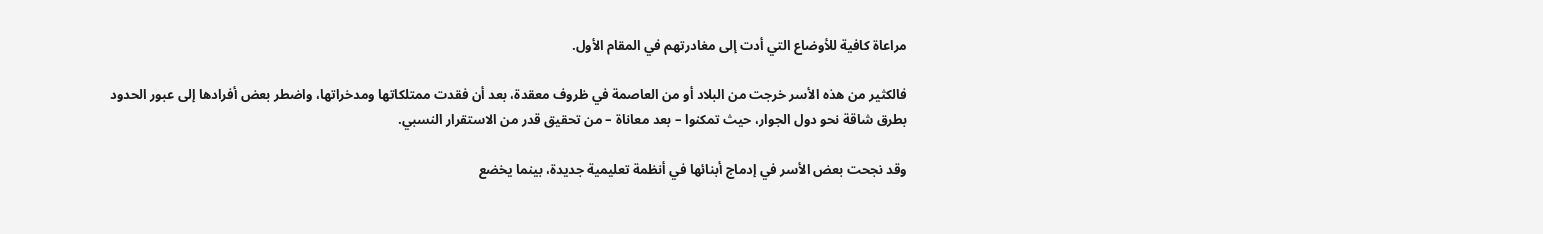مراعاة كافية للأوضاع التي أدت إلى مغادرتهم في المقام الأول.

فالكثير من هذه الأسر خرجت من البلاد أو من العاصمة في ظروف معقدة، بعد أن فقدت ممتلكاتها ومدخراتها، واضطر بعض أفرادها إلى عبور الحدود بطرق شاقة نحو دول الجوار، حيث تمكنوا – بعد معاناة – من تحقيق قدر من الاستقرار النسبي.

وقد نجحت بعض الأسر في إدماج أبنائها في أنظمة تعليمية جديدة، بينما يخضع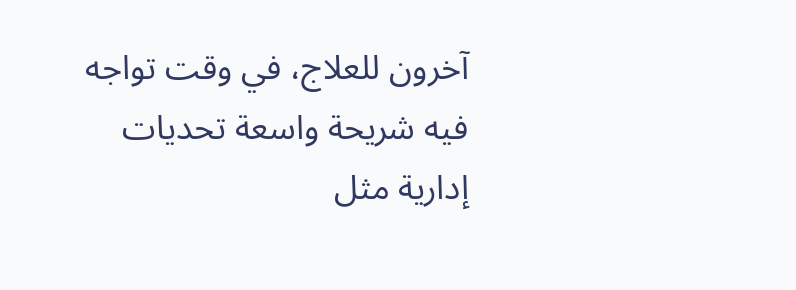آخرون للعلاج، في وقت تواجه فيه شريحة واسعة تحديات إدارية مثل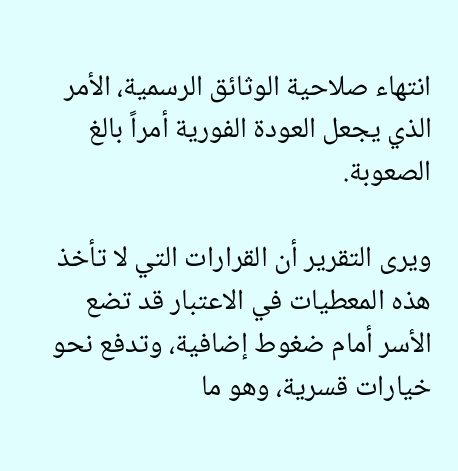انتهاء صلاحية الوثائق الرسمية، الأمر الذي يجعل العودة الفورية أمراً بالغ الصعوبة.

ويرى التقرير أن القرارات التي لا تأخذ هذه المعطيات في الاعتبار قد تضع الأسر أمام ضغوط إضافية، وتدفع نحو خيارات قسرية، وهو ما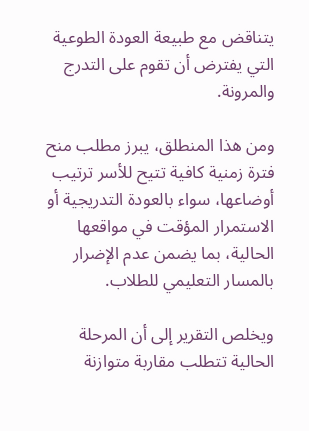يتناقض مع طبيعة العودة الطوعية التي يفترض أن تقوم على التدرج والمرونة.

ومن هذا المنطلق، يبرز مطلب منح فترة زمنية كافية تتيح للأسر ترتيب أوضاعها، سواء بالعودة التدريجية أو الاستمرار المؤقت في مواقعها الحالية، بما يضمن عدم الإضرار بالمسار التعليمي للطلاب.

ويخلص التقرير إلى أن المرحلة الحالية تتطلب مقاربة متوازنة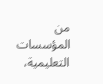من المؤسسات التعليمية،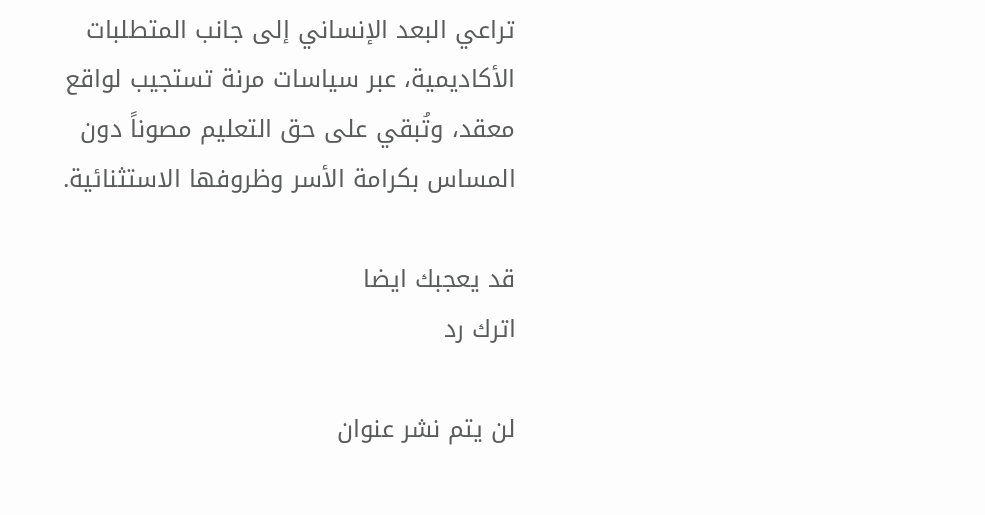تراعي البعد الإنساني إلى جانب المتطلبات الأكاديمية، عبر سياسات مرنة تستجيب لواقع معقد، وتُبقي على حق التعليم مصوناً دون المساس بكرامة الأسر وظروفها الاستثنائية.

قد يعجبك ايضا
اترك رد

لن يتم نشر عنوان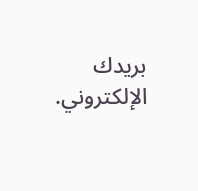بريدك الإلكتروني.